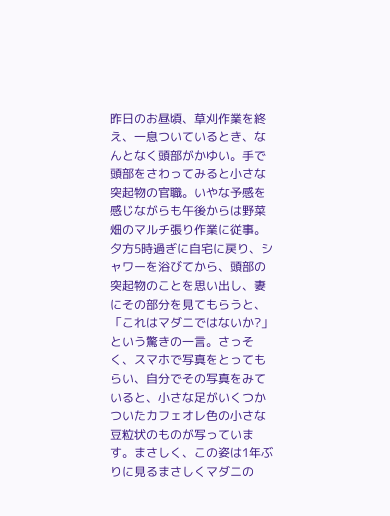昨日のお昼頃、草刈作業を終え、一息ついているとき、なんとなく頭部がかゆい。手で頭部をさわってみると小さな突起物の官職。いやな予感を感じながらも午後からは野菜畑のマルチ張り作業に従事。
夕方5時過ぎに自宅に戻り、シャワーを浴びてから、頭部の突起物のことを思い出し、妻にその部分を見てもらうと、「これはマダニではないか?」という驚きの一言。さっそく、スマホで写真をとってもらい、自分でその写真をみていると、小さな足がいくつかついたカフェオレ色の小さな豆粒状のものが写っています。まさしく、この姿は1年ぶりに見るまさしくマダニの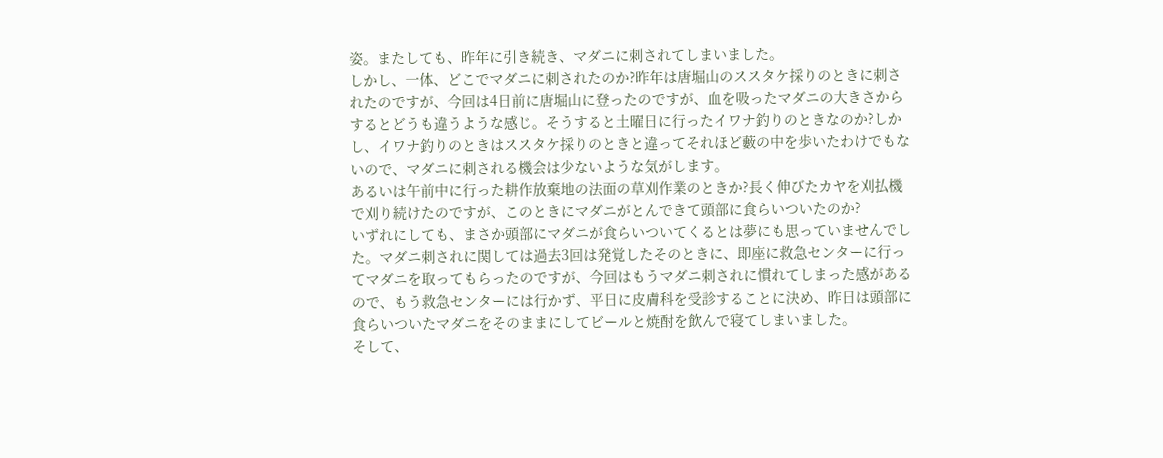姿。またしても、昨年に引き続き、マダニに刺されてしまいました。
しかし、一体、どこでマダニに刺されたのか?昨年は唐堀山のススタケ採りのときに刺されたのですが、今回は4日前に唐堀山に登ったのですが、血を吸ったマダニの大きさからするとどうも違うような感じ。そうすると土曜日に行ったイワナ釣りのときなのか?しかし、イワナ釣りのときはススタケ採りのときと違ってそれほど藪の中を歩いたわけでもないので、マダニに刺される機会は少ないような気がします。
あるいは午前中に行った耕作放棄地の法面の草刈作業のときか?長く伸びたカヤを刈払機で刈り続けたのですが、このときにマダニがとんできて頭部に食らいついたのか?
いずれにしても、まさか頭部にマダニが食らいついてくるとは夢にも思っていませんでした。マダニ刺されに関しては過去3回は発覚したそのときに、即座に救急センターに行ってマダニを取ってもらったのですが、今回はもうマダニ刺されに慣れてしまった感があるので、もう救急センターには行かず、平日に皮膚科を受診することに決め、昨日は頭部に食らいついたマダニをそのままにしてビールと焼酎を飲んで寝てしまいました。
そして、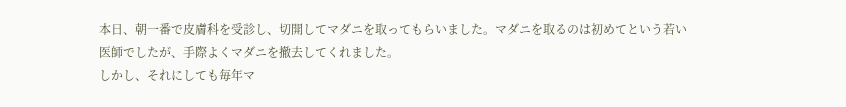本日、朝一番で皮膚科を受診し、切開してマダニを取ってもらいました。マダニを取るのは初めてという若い医師でしたが、手際よくマダニを撤去してくれました。
しかし、それにしても毎年マ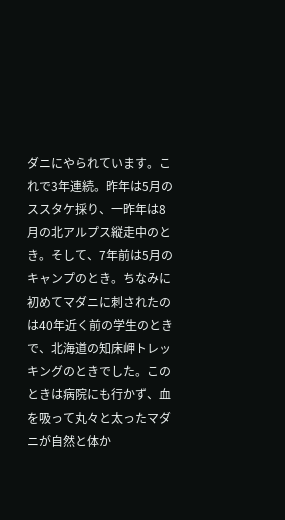ダニにやられています。これで3年連続。昨年は5月のススタケ採り、一昨年は8月の北アルプス縦走中のとき。そして、7年前は5月のキャンプのとき。ちなみに初めてマダニに刺されたのは40年近く前の学生のときで、北海道の知床岬トレッキングのときでした。このときは病院にも行かず、血を吸って丸々と太ったマダニが自然と体か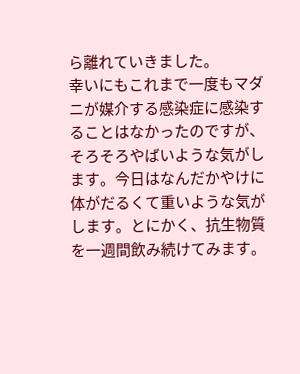ら離れていきました。
幸いにもこれまで一度もマダニが媒介する感染症に感染することはなかったのですが、そろそろやばいような気がします。今日はなんだかやけに体がだるくて重いような気がします。とにかく、抗生物質を一週間飲み続けてみます。